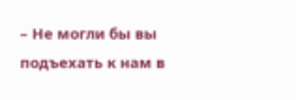– Не могли бы вы подъехать к нам в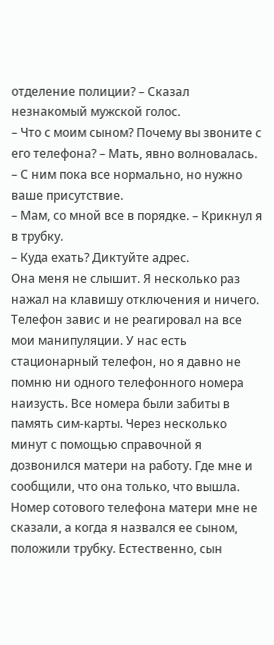отделение полиции? – Сказал незнакомый мужской голос.
– Что с моим сыном? Почему вы звоните с его телефона? – Мать, явно волновалась.
– С ним пока все нормально, но нужно ваше присутствие.
– Мам, со мной все в порядке. – Крикнул я в трубку.
– Куда ехать? Диктуйте адрес.
Она меня не слышит. Я несколько раз нажал на клавишу отключения и ничего. Телефон завис и не реагировал на все мои манипуляции. У нас есть стационарный телефон, но я давно не помню ни одного телефонного номера наизусть. Все номера были забиты в память сим-карты. Через несколько минут с помощью справочной я дозвонился матери на работу. Где мне и сообщили, что она только, что вышла. Номер сотового телефона матери мне не сказали, а когда я назвался ее сыном, положили трубку. Естественно, сын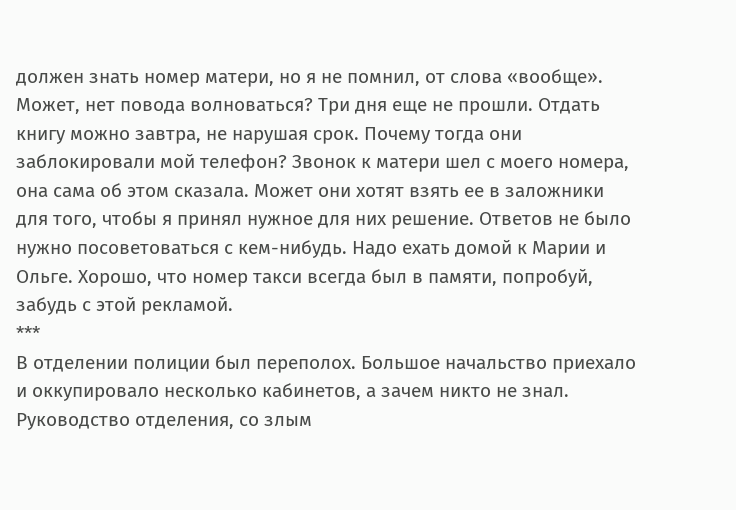должен знать номер матери, но я не помнил, от слова «вообще».
Может, нет повода волноваться? Три дня еще не прошли. Отдать книгу можно завтра, не нарушая срок. Почему тогда они заблокировали мой телефон? Звонок к матери шел с моего номера, она сама об этом сказала. Может они хотят взять ее в заложники для того, чтобы я принял нужное для них решение. Ответов не было нужно посоветоваться с кем-нибудь. Надо ехать домой к Марии и Ольге. Хорошо, что номер такси всегда был в памяти, попробуй, забудь с этой рекламой.
***
В отделении полиции был переполох. Большое начальство приехало и оккупировало несколько кабинетов, а зачем никто не знал. Руководство отделения, со злым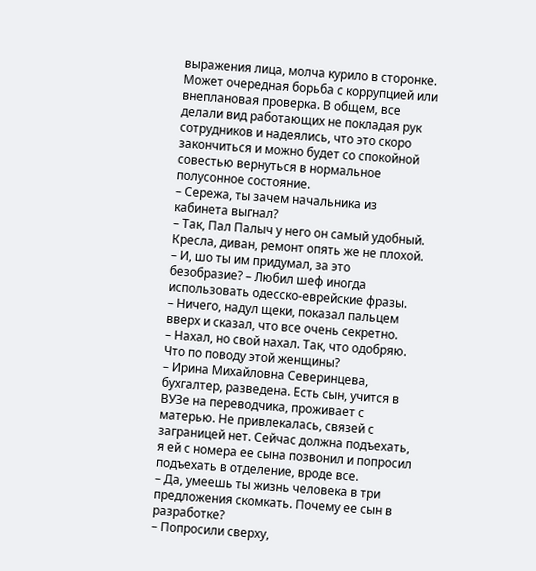выражения лица, молча курило в сторонке. Может очередная борьба с коррупцией или внеплановая проверка. В общем, все делали вид работающих не покладая рук сотрудников и надеялись, что это скоро закончиться и можно будет со спокойной совестью вернуться в нормальное полусонное состояние.
– Сережа, ты зачем начальника из кабинета выгнал?
– Так, Пал Палыч у него он самый удобный. Кресла, диван, ремонт опять же не плохой.
– И, шо ты им придумал, за это безобразие? – Любил шеф иногда использовать одесско-еврейские фразы.
– Ничего, надул щеки, показал пальцем вверх и сказал, что все очень секретно.
– Нахал, но свой нахал. Так, что одобряю. Что по поводу этой женщины?
– Ирина Михайловна Северинцева, бухгалтер, разведена. Есть сын, учится в ВУЗе на переводчика, проживает с матерью. Не привлекалась, связей с заграницей нет. Сейчас должна подъехать, я ей с номера ее сына позвонил и попросил подъехать в отделение, вроде все.
– Да, умеешь ты жизнь человека в три предложения скомкать. Почему ее сын в разработке?
– Попросили сверху,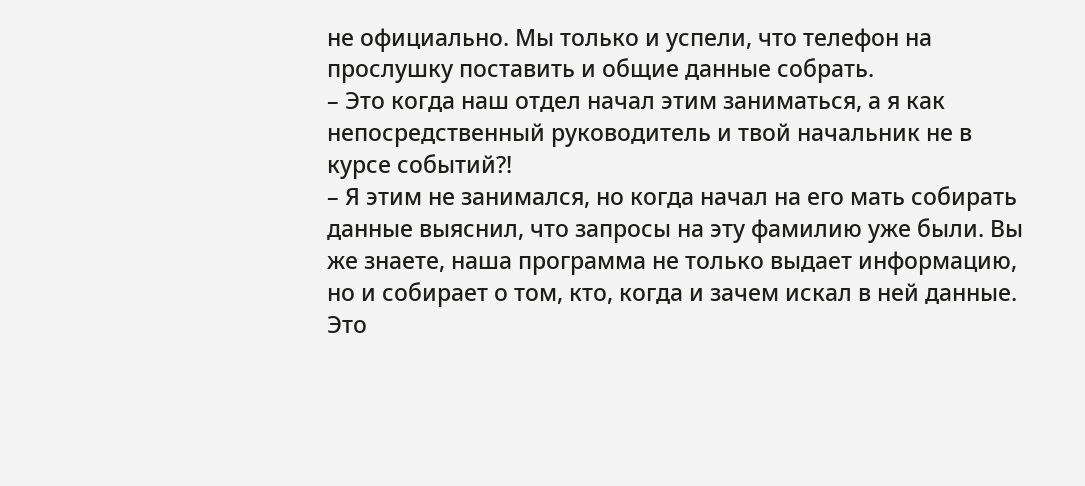не официально. Мы только и успели, что телефон на прослушку поставить и общие данные собрать.
– Это когда наш отдел начал этим заниматься, а я как непосредственный руководитель и твой начальник не в курсе событий?!
– Я этим не занимался, но когда начал на его мать собирать данные выяснил, что запросы на эту фамилию уже были. Вы же знаете, наша программа не только выдает информацию, но и собирает о том, кто, когда и зачем искал в ней данные. Это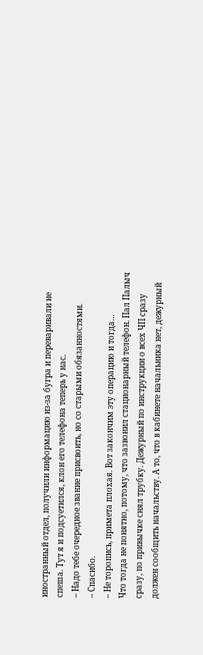иностранный отдел, получили информацию из-за бугра и переваривали не спеша. Тут я и подсуетился, клон его телефона теперь у нас.
– Надо тебе очередное звание присвоить, но со старыми обязанностями.
– Спасибо.
– Не торопись, примета плохая. Вот закончим эту операцию и тогда…
Что тогда не понятно, потому, что зазвонил стационарный телефон. Пал Палыч сразу, по привычке снял трубку. Дежурный по инструкции о всех ЧП сразу должен сообщить начальству. А то, что в кабинете начальника нет, дежурный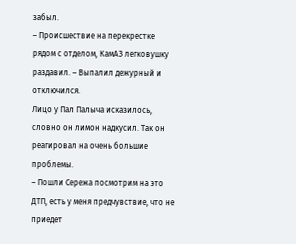забыл.
– Происшествие на перекрестке рядом с отделом, КамАЗ легковушку раздавил. – Выпалил дежурный и отключился.
Лицо у Пал Палыча исказилось, словно он лимон надкусил. Так он реагировал на очень большие проблемы.
– Пошли Сережа посмотрим на это ДТП, есть у меня предчувствие, что не приедет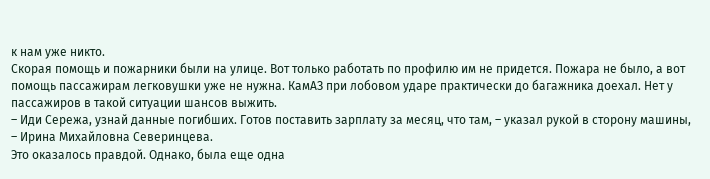к нам уже никто.
Скорая помощь и пожарники были на улице. Вот только работать по профилю им не придется. Пожара не было, а вот помощь пассажирам легковушки уже не нужна. КамАЗ при лобовом ударе практически до багажника доехал. Нет у пассажиров в такой ситуации шансов выжить.
– Иди Сережа, узнай данные погибших. Готов поставить зарплату за месяц, что там, – указал рукой в сторону машины, – Ирина Михайловна Северинцева.
Это оказалось правдой. Однако, была еще одна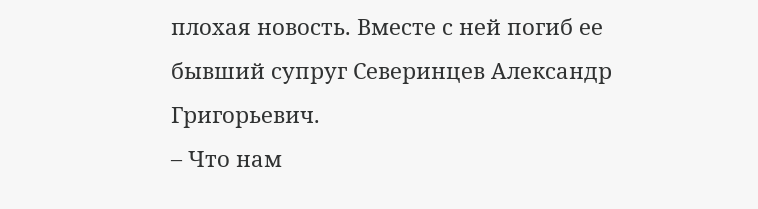плохая новость. Вместе с ней погиб ее бывший супруг Северинцев Александр Григорьевич.
– Что нам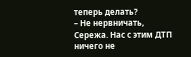теперь делать?
– Не нервничать, Сережа. Нас с этим ДТП ничего не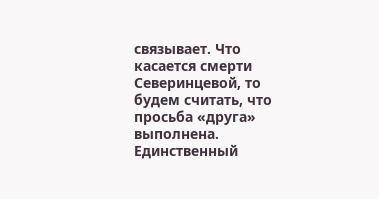связывает. Что касается смерти Северинцевой, то будем считать, что просьба «друга» выполнена. Единственный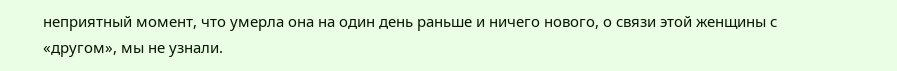неприятный момент, что умерла она на один день раньше и ничего нового, о связи этой женщины с «другом», мы не узнали.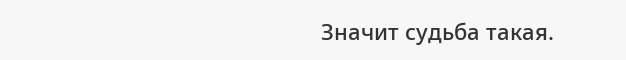Значит судьба такая.